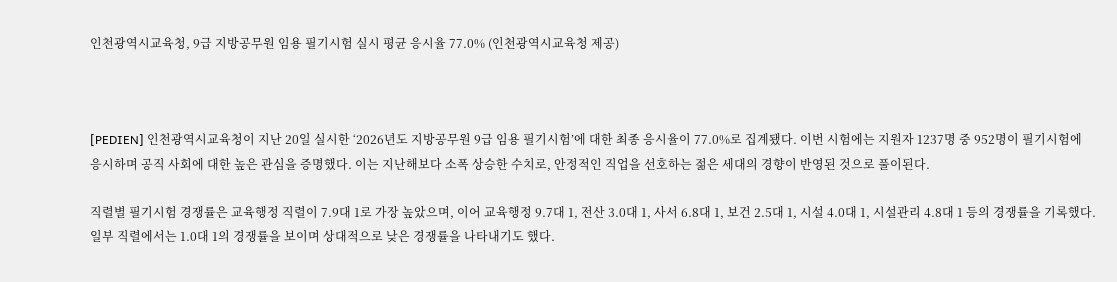인천광역시교육청, 9급 지방공무원 임용 필기시험 실시 평균 응시율 77.0% (인천광역시교육청 제공)



[PEDIEN] 인천광역시교육청이 지난 20일 실시한 ‘2026년도 지방공무원 9급 임용 필기시험’에 대한 최종 응시율이 77.0%로 집계됐다. 이번 시험에는 지원자 1237명 중 952명이 필기시험에 응시하며 공직 사회에 대한 높은 관심을 증명했다. 이는 지난해보다 소폭 상승한 수치로, 안정적인 직업을 선호하는 젊은 세대의 경향이 반영된 것으로 풀이된다.

직렬별 필기시험 경쟁률은 교육행정 직렬이 7.9대 1로 가장 높았으며, 이어 교육행정 9.7대 1, 전산 3.0대 1, 사서 6.8대 1, 보건 2.5대 1, 시설 4.0대 1, 시설관리 4.8대 1 등의 경쟁률을 기록했다. 일부 직렬에서는 1.0대 1의 경쟁률을 보이며 상대적으로 낮은 경쟁률을 나타내기도 했다.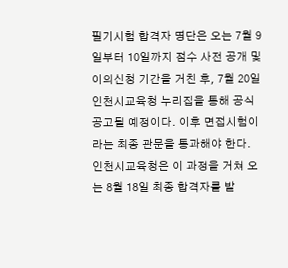필기시험 합격자 명단은 오는 7월 9일부터 10일까지 점수 사전 공개 및 이의신청 기간을 거친 후, 7월 20일 인천시교육청 누리집을 통해 공식 공고될 예정이다. 이후 면접시험이라는 최종 관문을 통과해야 한다. 인천시교육청은 이 과정을 거쳐 오는 8월 18일 최종 합격자를 발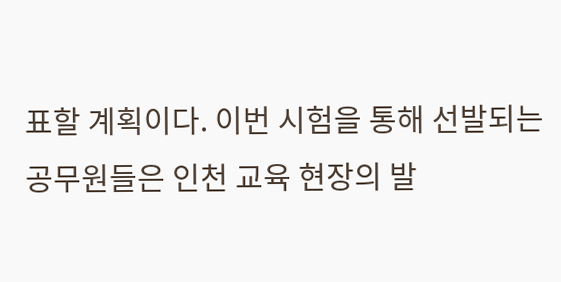표할 계획이다. 이번 시험을 통해 선발되는 공무원들은 인천 교육 현장의 발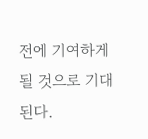전에 기여하게 될 것으로 기대된다.